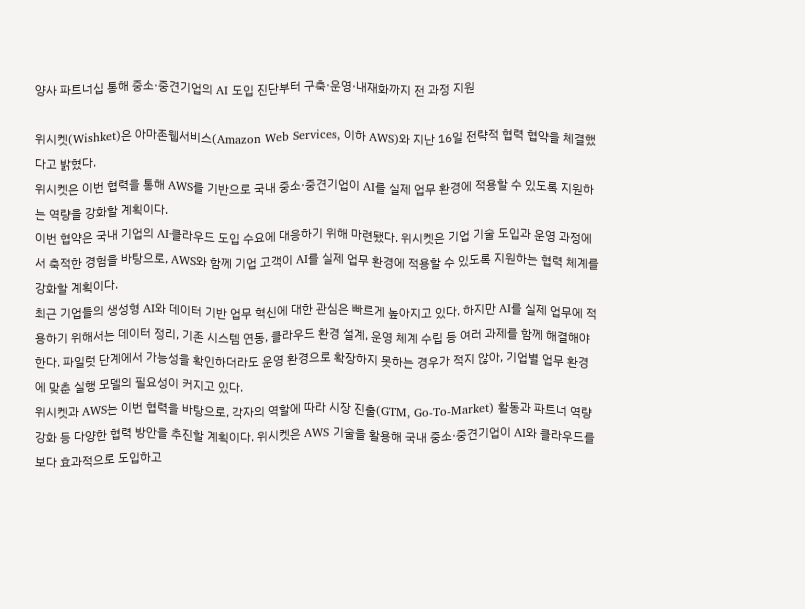양사 파트너십 통해 중소·중견기업의 AI 도입 진단부터 구축·운영·내재화까지 전 과정 지원

위시켓(Wishket)은 아마존웹서비스(Amazon Web Services, 이하 AWS)와 지난 16일 전략적 협력 협약을 체결했다고 밝혔다.
위시켓은 이번 협력을 통해 AWS를 기반으로 국내 중소·중견기업이 AI를 실제 업무 환경에 적용할 수 있도록 지원하는 역량을 강화할 계획이다.
이번 협약은 국내 기업의 AI·클라우드 도입 수요에 대응하기 위해 마련됐다. 위시켓은 기업 기술 도입과 운영 과정에서 축적한 경험을 바탕으로, AWS와 함께 기업 고객이 AI를 실제 업무 환경에 적용할 수 있도록 지원하는 협력 체계를 강화할 계획이다.
최근 기업들의 생성형 AI와 데이터 기반 업무 혁신에 대한 관심은 빠르게 높아지고 있다. 하지만 AI를 실제 업무에 적용하기 위해서는 데이터 정리, 기존 시스템 연동, 클라우드 환경 설계, 운영 체계 수립 등 여러 과제를 함께 해결해야 한다. 파일럿 단계에서 가능성을 확인하더라도 운영 환경으로 확장하지 못하는 경우가 적지 않아, 기업별 업무 환경에 맞춘 실행 모델의 필요성이 커지고 있다.
위시켓과 AWS는 이번 협력을 바탕으로, 각자의 역할에 따라 시장 진출(GTM, Go-To-Market) 활동과 파트너 역량 강화 등 다양한 협력 방안을 추진할 계획이다. 위시켓은 AWS 기술을 활용해 국내 중소·중견기업이 AI와 클라우드를 보다 효과적으로 도입하고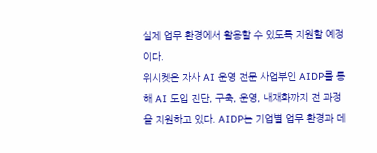실제 업무 환경에서 활용할 수 있도록 지원할 예정이다.
위시켓은 자사 AI 운영 전문 사업부인 AIDP를 통해 AI 도입 진단, 구축, 운영, 내재화까지 전 과정을 지원하고 있다. AIDP는 기업별 업무 환경과 데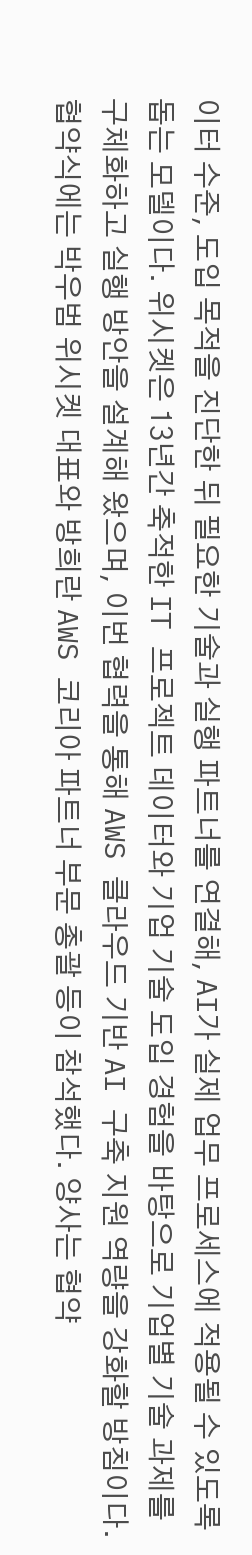이터 수준, 도입 목적을 진단한 뒤 필요한 기술과 실행 파트너를 연결해, AI가 실제 업무 프로세스에 적용될 수 있도록 돕는 모델이다. 위시켓은 13년간 축적한 IT 프로젝트 데이터와 기업 기술 도입 경험을 바탕으로 기업별 기술 과제를 구체화하고 실행 방안을 설계해 왔으며, 이번 협력을 통해 AWS 클라우드 기반 AI 구축 지원 역량을 강화할 방침이다.
협약식에는 박우범 위시켓 대표와 방희란 AWS 코리아 파트너 부문 총괄 등이 참석했다. 양사는 협약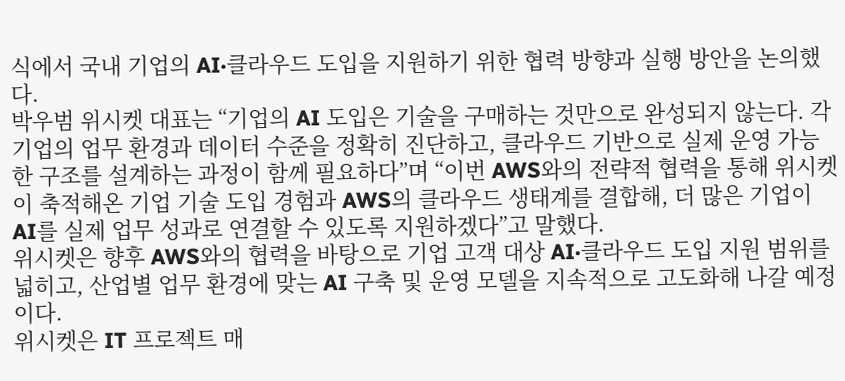식에서 국내 기업의 AI·클라우드 도입을 지원하기 위한 협력 방향과 실행 방안을 논의했다.
박우범 위시켓 대표는 “기업의 AI 도입은 기술을 구매하는 것만으로 완성되지 않는다. 각 기업의 업무 환경과 데이터 수준을 정확히 진단하고, 클라우드 기반으로 실제 운영 가능한 구조를 설계하는 과정이 함께 필요하다”며 “이번 AWS와의 전략적 협력을 통해 위시켓이 축적해온 기업 기술 도입 경험과 AWS의 클라우드 생태계를 결합해, 더 많은 기업이 AI를 실제 업무 성과로 연결할 수 있도록 지원하겠다”고 말했다.
위시켓은 향후 AWS와의 협력을 바탕으로 기업 고객 대상 AI·클라우드 도입 지원 범위를 넓히고, 산업별 업무 환경에 맞는 AI 구축 및 운영 모델을 지속적으로 고도화해 나갈 예정이다.
위시켓은 IT 프로젝트 매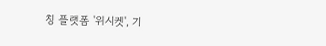칭 플랫폼 '위시켓', 기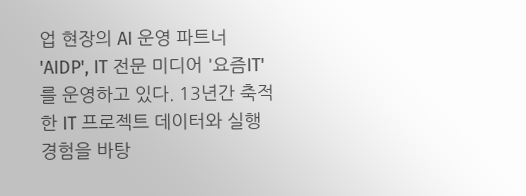업 현장의 AI 운영 파트너 'AIDP', IT 전문 미디어 '요즘IT'를 운영하고 있다. 13년간 축적한 IT 프로젝트 데이터와 실행 경험을 바탕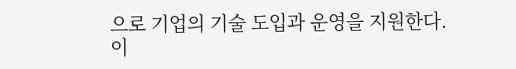으로 기업의 기술 도입과 운영을 지원한다.
이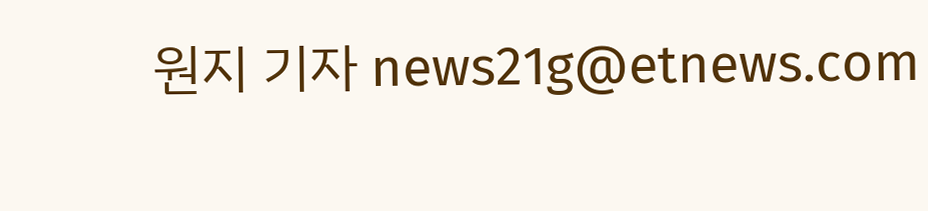원지 기자 news21g@etnews.com